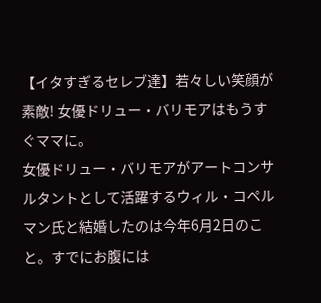【イタすぎるセレブ達】若々しい笑顔が素敵! 女優ドリュー・バリモアはもうすぐママに。
女優ドリュー・バリモアがアートコンサルタントとして活躍するウィル・コペルマン氏と結婚したのは今年6月2日のこと。すでにお腹には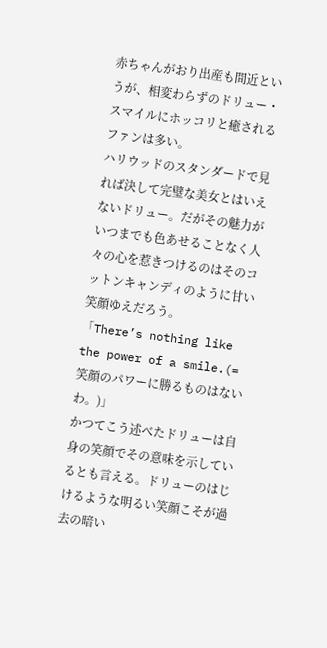赤ちゃんがおり出産も間近というが、相変わらずのドリュー・スマイルにホッコリと癒されるファンは多い。
ハリウッドのスタンダードで見れば決して完璧な美女とはいえないドリュー。だがその魅力がいつまでも色あせることなく人々の心を惹きつけるのはそのコットンキャンディのように甘い笑顔ゆえだろう。
「There’s nothing like the power of a smile.(=笑顔のパワーに勝るものはないわ。)」
かつてこう述べたドリューは自身の笑顔でその意味を示しているとも言える。ドリューのはじけるような明るい笑顔こそが過去の暗い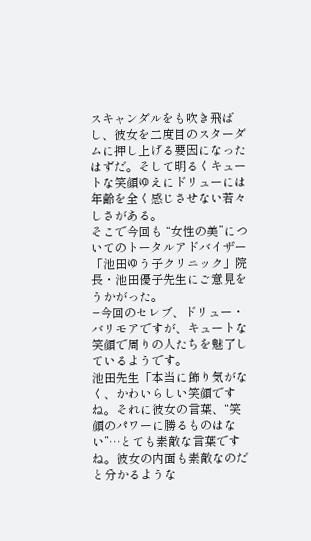スキャンダルをも吹き飛ばし、彼女を二度目のスターダムに押し上げる要因になったはずだ。そして明るくキュートな笑顔ゆえにドリューには年齢を全く感じさせない若々しさがある。
そこで今回も “女性の美”についてのトータルアドバイザー「池田ゆう子クリニック」院長・池田優子先生にご意見をうかがった。
−今回のセレブ、ドリュー・バリモアですが、キュートな笑顔で周りの人たちを魅了しているようです。
池田先生「本当に飾り気がなく、かわいらしい笑顔ですね。それに彼女の言葉、“笑顔のパワーに勝るものはない”…とても素敵な言葉ですね。彼女の内面も素敵なのだと分かるような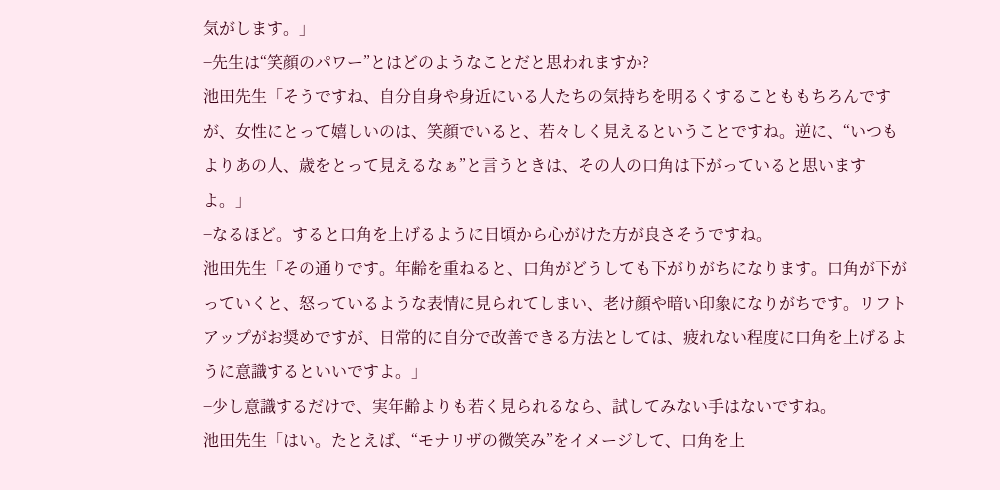気がします。」
−先生は“笑顔のパワー”とはどのようなことだと思われますか?
池田先生「そうですね、自分自身や身近にいる人たちの気持ちを明るくすることももちろんですが、女性にとって嬉しいのは、笑顔でいると、若々しく見えるということですね。逆に、“いつもよりあの人、歳をとって見えるなぁ”と言うときは、その人の口角は下がっていると思いますよ。」
−なるほど。すると口角を上げるように日頃から心がけた方が良さそうですね。
池田先生「その通りです。年齢を重ねると、口角がどうしても下がりがちになります。口角が下がっていくと、怒っているような表情に見られてしまい、老け顔や暗い印象になりがちです。リフトアップがお奨めですが、日常的に自分で改善できる方法としては、疲れない程度に口角を上げるように意識するといいですよ。」
−少し意識するだけで、実年齢よりも若く見られるなら、試してみない手はないですね。
池田先生「はい。たとえば、“モナリザの微笑み”をイメージして、口角を上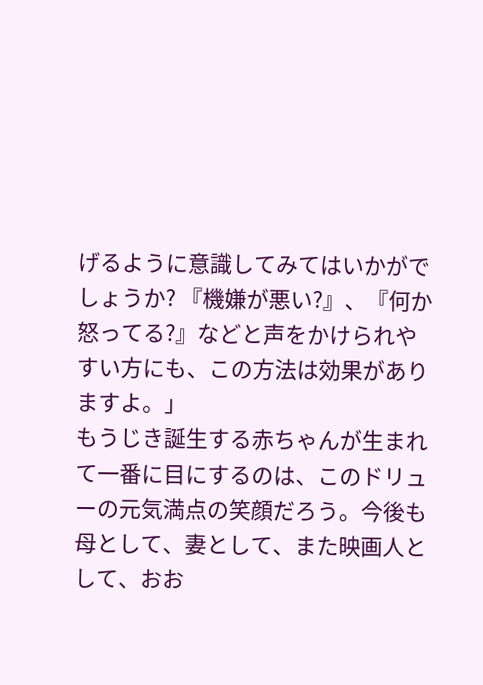げるように意識してみてはいかがでしょうか? 『機嫌が悪い?』、『何か怒ってる?』などと声をかけられやすい方にも、この方法は効果がありますよ。」
もうじき誕生する赤ちゃんが生まれて一番に目にするのは、このドリューの元気満点の笑顔だろう。今後も母として、妻として、また映画人として、おお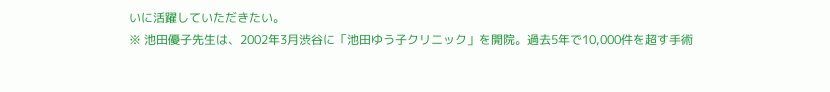いに活躍していただきたい。
※ 池田優子先生は、2002年3月渋谷に「池田ゆう子クリニック」を開院。過去5年で10,000件を超す手術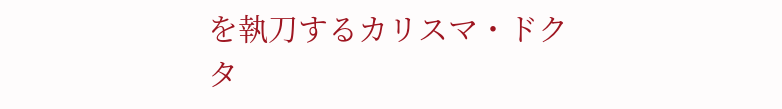を執刀するカリスマ・ドクタ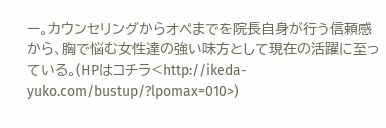ー。カウンセリングからオペまでを院長自身が行う信頼感から、胸で悩む女性達の強い味方として現在の活躍に至っている。(HPはコチラ<http://ikeda-yuko.com/bustup/?lpomax=010>)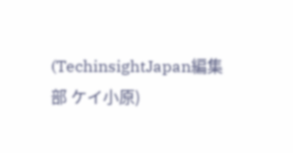(TechinsightJapan編集部 ケイ小原)